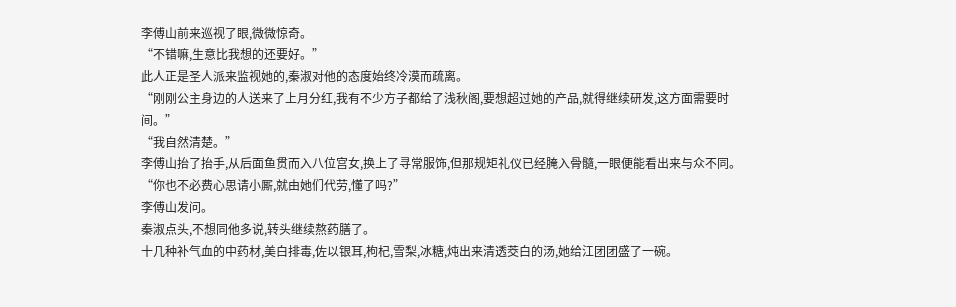李傅山前来巡视了眼,微微惊奇。
“不错嘛,生意比我想的还要好。”
此人正是圣人派来监视她的,秦淑对他的态度始终冷漠而疏离。
“刚刚公主身边的人送来了上月分红,我有不少方子都给了浅秋阁,要想超过她的产品,就得继续研发,这方面需要时间。”
“我自然清楚。”
李傅山抬了抬手,从后面鱼贯而入八位宫女,换上了寻常服饰,但那规矩礼仪已经腌入骨髓,一眼便能看出来与众不同。
“你也不必费心思请小厮,就由她们代劳,懂了吗?”
李傅山发问。
秦淑点头,不想同他多说,转头继续熬药膳了。
十几种补气血的中药材,美白排毒,佐以银耳,枸杞,雪梨,冰糖,炖出来清透茭白的汤,她给江团团盛了一碗。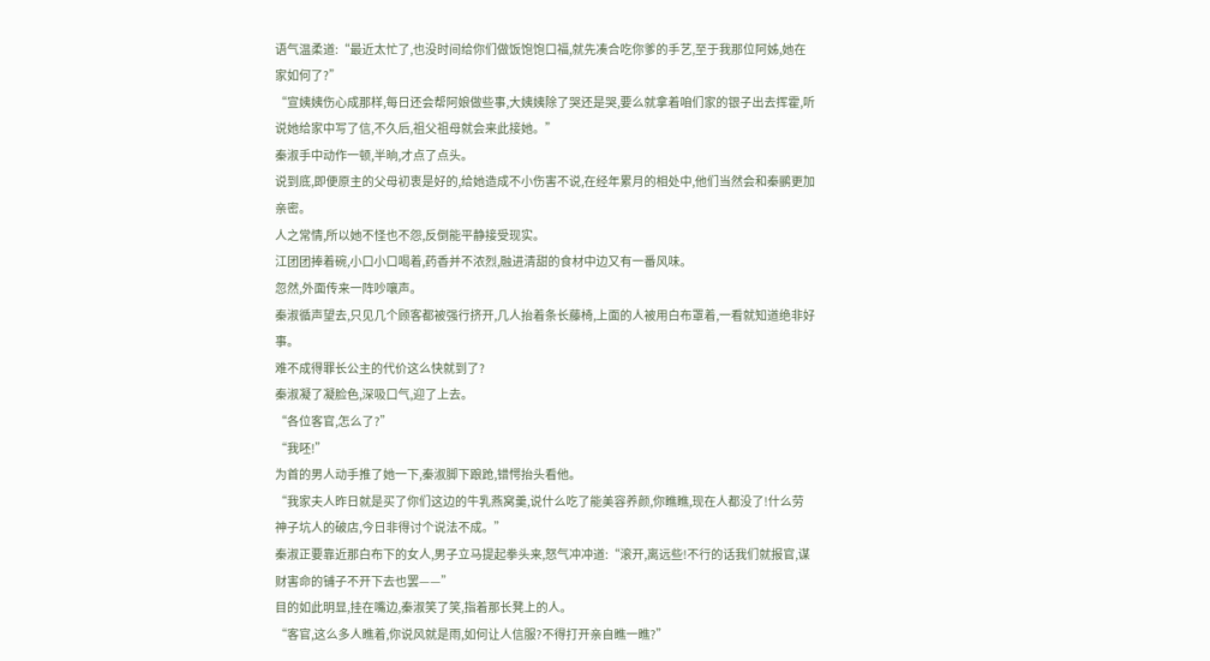语气温柔道:“最近太忙了,也没时间给你们做饭饱饱口福,就先凑合吃你爹的手艺,至于我那位阿姊,她在家如何了?”
“宣姨姨伤心成那样,每日还会帮阿娘做些事,大姨姨除了哭还是哭,要么就拿着咱们家的银子出去挥霍,听说她给家中写了信,不久后,祖父祖母就会来此接她。”
秦淑手中动作一顿,半晌,才点了点头。
说到底,即便原主的父母初衷是好的,给她造成不小伤害不说,在经年累月的相处中,他们当然会和秦鹂更加亲密。
人之常情,所以她不怪也不怨,反倒能平静接受现实。
江团团捧着碗,小口小口喝着,药香并不浓烈,融进清甜的食材中边又有一番风味。
忽然,外面传来一阵吵嚷声。
秦淑循声望去,只见几个顾客都被强行挤开,几人抬着条长藤椅,上面的人被用白布罩着,一看就知道绝非好事。
难不成得罪长公主的代价这么快就到了?
秦淑凝了凝脸色,深吸口气,迎了上去。
“各位客官,怎么了?”
“我呸!”
为首的男人动手推了她一下,秦淑脚下踉跄,错愕抬头看他。
“我家夫人昨日就是买了你们这边的牛乳燕窝羹,说什么吃了能美容养颜,你瞧瞧,现在人都没了!什么劳神子坑人的破店,今日非得讨个说法不成。”
秦淑正要靠近那白布下的女人,男子立马提起拳头来,怒气冲冲道:“滚开,离远些!不行的话我们就报官,谋财害命的铺子不开下去也罢——”
目的如此明显,挂在嘴边,秦淑笑了笑,指着那长凳上的人。
“客官,这么多人瞧着,你说风就是雨,如何让人信服?不得打开亲自瞧一瞧?”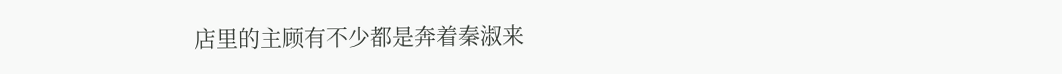店里的主顾有不少都是奔着秦淑来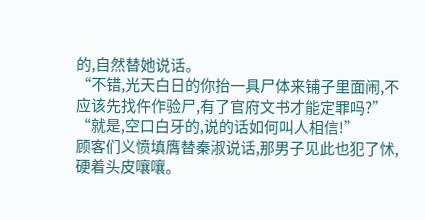的,自然替她说话。
“不错,光天白日的你抬一具尸体来铺子里面闹,不应该先找仵作验尸,有了官府文书才能定罪吗?”
“就是,空口白牙的,说的话如何叫人相信!”
顾客们义愤填膺替秦淑说话,那男子见此也犯了怵,硬着头皮嚷嚷。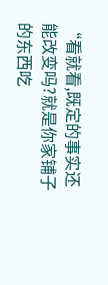“看就看,既定的事实还能改变吗?就是你家铺子的东西吃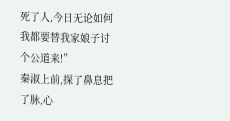死了人,今日无论如何我都要替我家娘子讨个公道来!”
秦淑上前,探了鼻息把了脉,心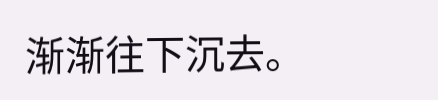渐渐往下沉去。